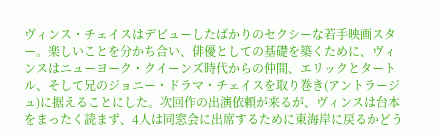ヴィンス・チェイスはデビューしたばかりのセクシーな若手映画スター。楽しいことを分かち合い、俳優としての基礎を築くために、ヴィンスはニューヨーク・クイーンズ時代からの仲間、エリックとタートル、そして兄のジョニー・ドラマ・チェイスを取り巻き(アントラージュ)に据えることにした。次回作の出演依頼が来るが、ヴィンスは台本をまったく読まず、4人は同窓会に出席するために東海岸に戻るかどう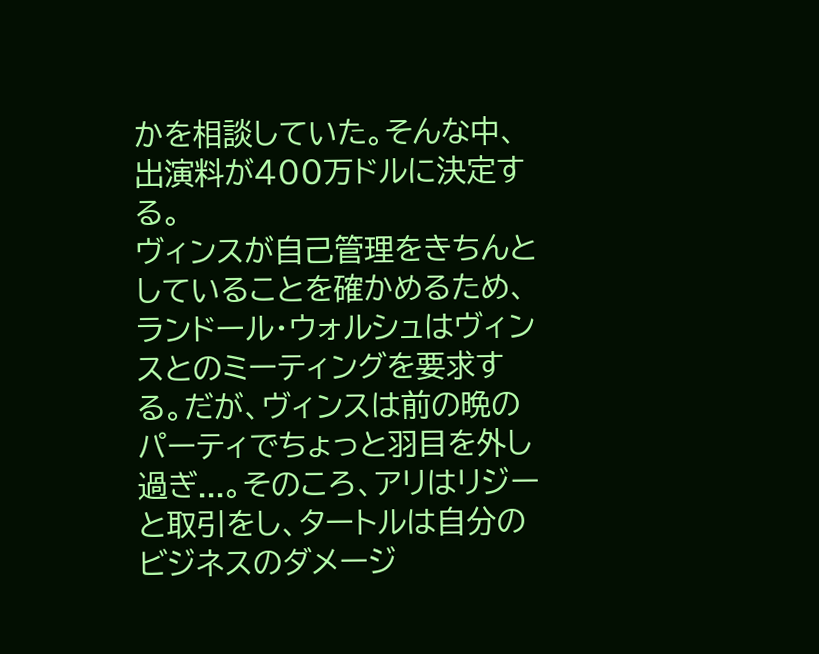かを相談していた。そんな中、出演料が400万ドルに決定する。
ヴィンスが自己管理をきちんとしていることを確かめるため、ランドール・ウォルシュはヴィンスとのミーティングを要求する。だが、ヴィンスは前の晩のパーティでちょっと羽目を外し過ぎ...。そのころ、アリはリジーと取引をし、タートルは自分のビジネスのダメージ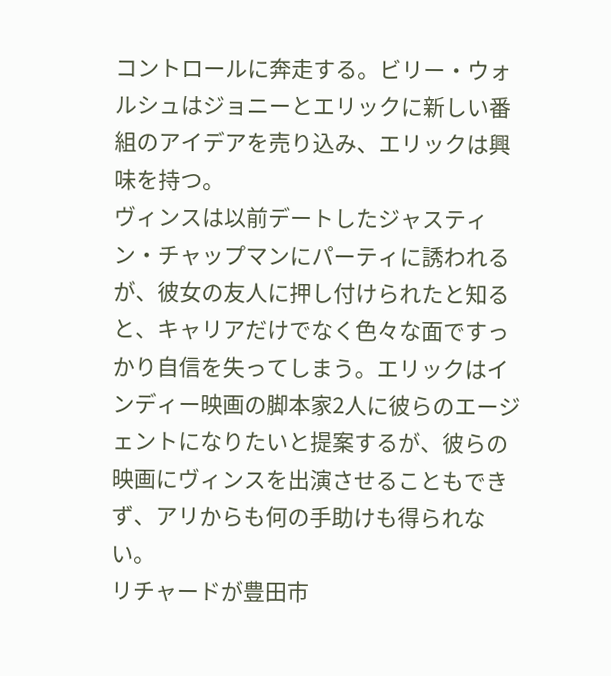コントロールに奔走する。ビリー・ウォルシュはジョニーとエリックに新しい番組のアイデアを売り込み、エリックは興味を持つ。
ヴィンスは以前デートしたジャスティン・チャップマンにパーティに誘われるが、彼女の友人に押し付けられたと知ると、キャリアだけでなく色々な面ですっかり自信を失ってしまう。エリックはインディー映画の脚本家2人に彼らのエージェントになりたいと提案するが、彼らの映画にヴィンスを出演させることもできず、アリからも何の手助けも得られない。
リチャードが豊田市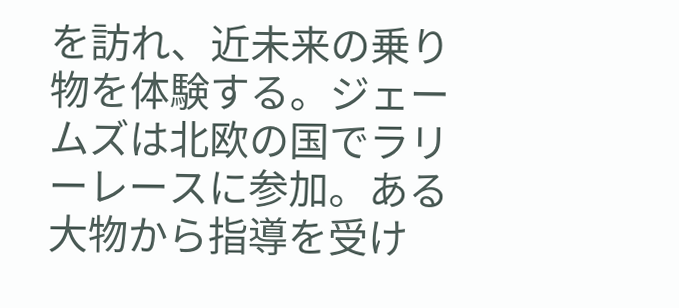を訪れ、近未来の乗り物を体験する。ジェームズは北欧の国でラリーレースに参加。ある大物から指導を受け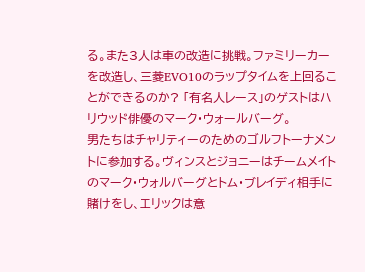る。また3人は車の改造に挑戦。ファミリーカーを改造し、三菱EVO10のラップタイムを上回ることができるのか? 「有名人レース」のゲストはハリウッド俳優のマーク・ウォールバーグ。
男たちはチャリティーのためのゴルフトーナメントに参加する。ヴィンスとジョニーはチームメイトのマーク・ウォルバーグとトム・ブレイディ相手に賭けをし、エリックは意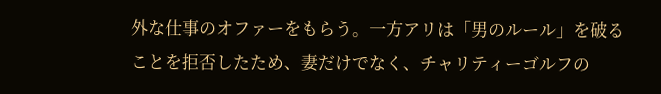外な仕事のオファーをもらう。一方アリは「男のルール」を破ることを拒否したため、妻だけでなく、チャリティーゴルフの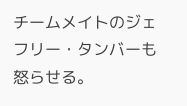チームメイトのジェフリー・タンバーも怒らせる。